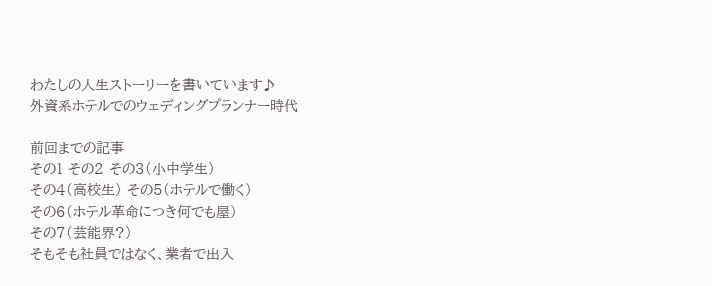わたしの人生ストーリーを書いています♪
外資系ホテルでのウェディングプランナー時代

前回までの記事
その1 その2 その3(小中学生)
その4(高校生) その5(ホテルで働く)
その6(ホテル革命につき何でも屋)
その7(芸能界?)
そもそも社員ではなく、業者で出入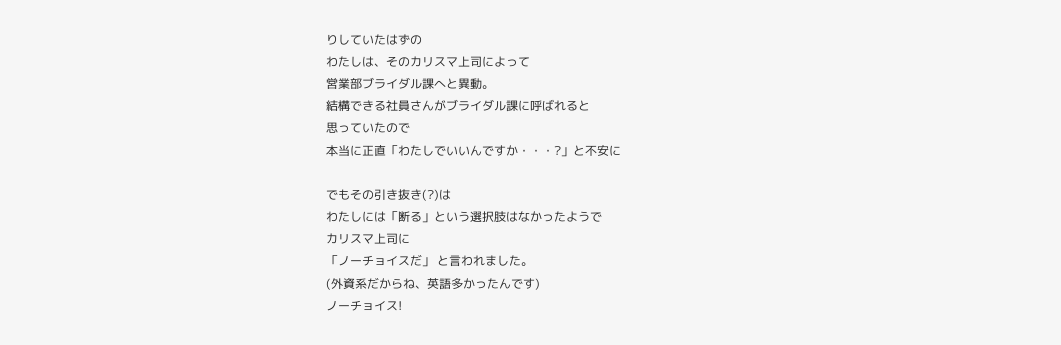りしていたはずの
わたしは、そのカリスマ上司によって
営業部ブライダル課へと異動。
結構できる社員さんがブライダル課に呼ばれると
思っていたので
本当に正直「わたしでいいんですか・・・?」と不安に

でもその引き抜き(?)は
わたしには「断る」という選択肢はなかったようで
カリスマ上司に
「ノーチョイスだ」 と言われました。
(外資系だからね、英語多かったんです)
ノーチョイス!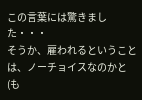この言葉には驚きました・・・
そうか、雇われるということは、ノーチョイスなのかと
(も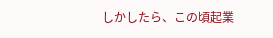しかしたら、この頃起業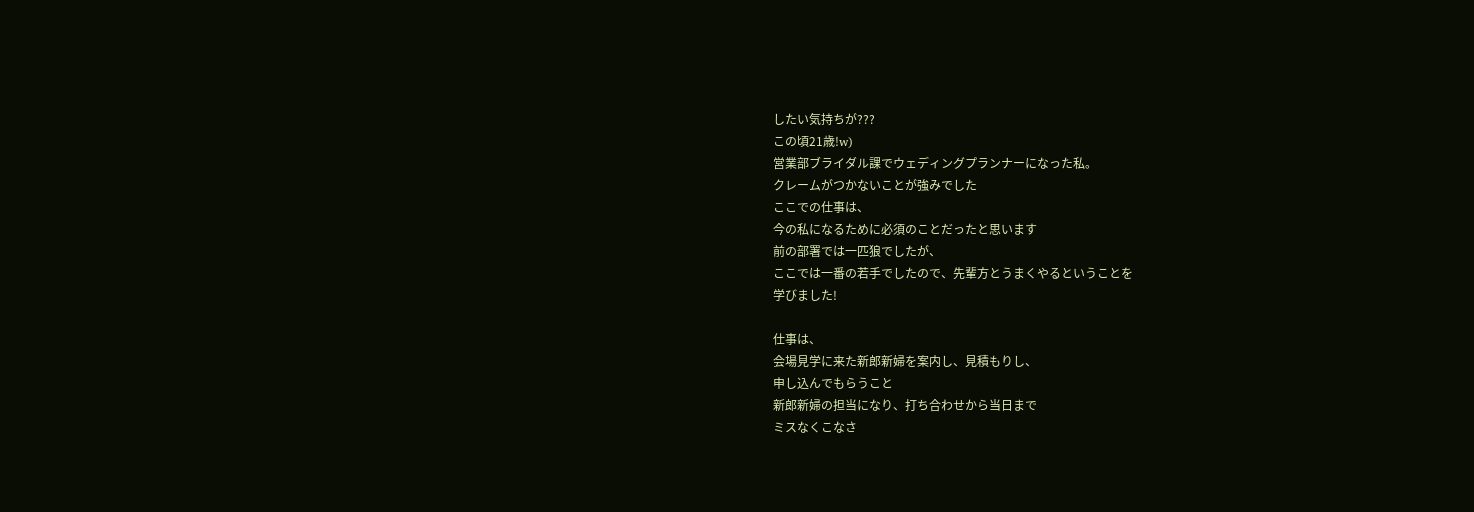したい気持ちが???
この頃21歳!w)
営業部ブライダル課でウェディングプランナーになった私。
クレームがつかないことが強みでした
ここでの仕事は、
今の私になるために必須のことだったと思います
前の部署では一匹狼でしたが、
ここでは一番の若手でしたので、先輩方とうまくやるということを
学びました!

仕事は、
会場見学に来た新郎新婦を案内し、見積もりし、
申し込んでもらうこと
新郎新婦の担当になり、打ち合わせから当日まで
ミスなくこなさ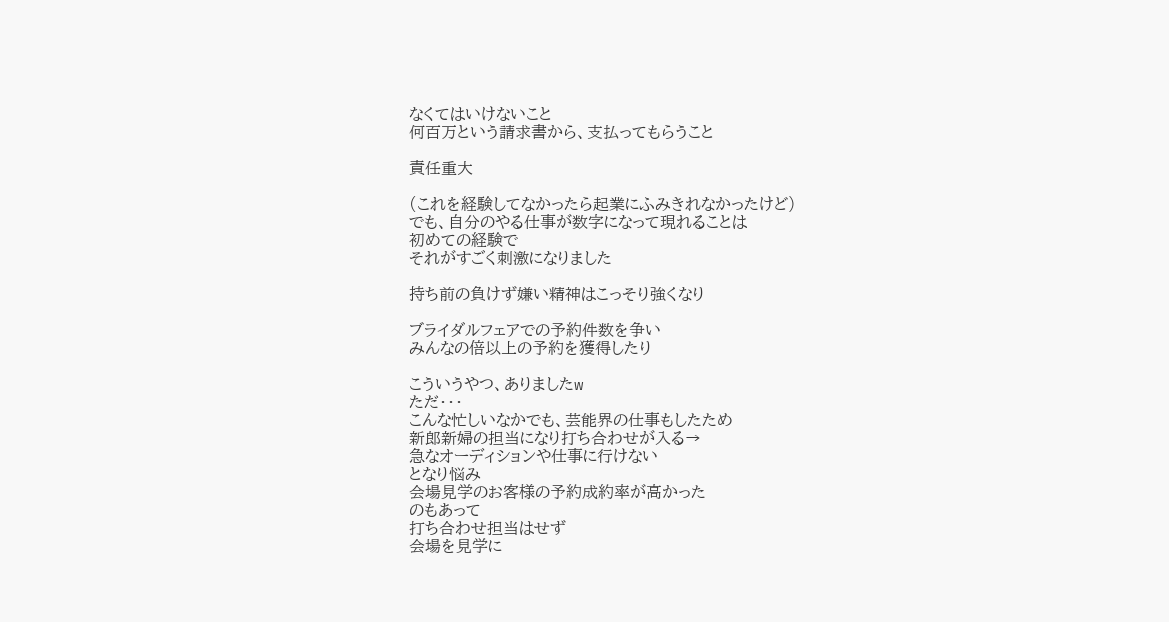なくてはいけないこと
何百万という請求書から、支払ってもらうこと

責任重大

(これを経験してなかったら起業にふみきれなかったけど)
でも、自分のやる仕事が数字になって現れることは
初めての経験で
それがすごく刺激になりました

持ち前の負けず嫌い精神はこっそり強くなり

ブライダルフェアでの予約件数を争い
みんなの倍以上の予約を獲得したり

こういうやつ、ありましたw
ただ・・・
こんな忙しいなかでも、芸能界の仕事もしたため
新郎新婦の担当になり打ち合わせが入る→
急なオーディションや仕事に行けない
となり悩み
会場見学のお客様の予約成約率が高かった
のもあって
打ち合わせ担当はせず
会場を見学に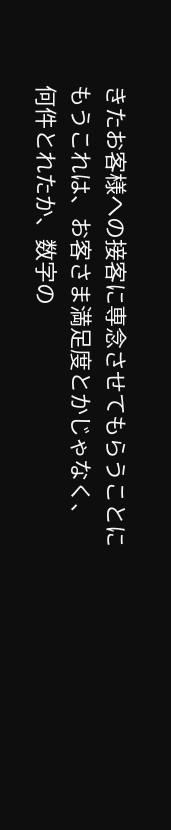きたお客様への接客に専念させてもらうことに
もうこれは、お客さま満足度とかじゃなく、
何件とれたか、数字の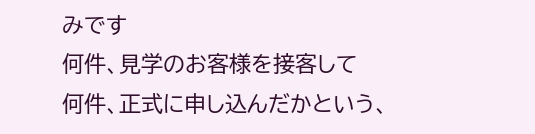みです
何件、見学のお客様を接客して
何件、正式に申し込んだかという、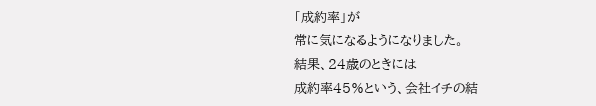「成約率」が
常に気になるようになりました。
結果、24歳のときには
成約率45%という、会社イチの結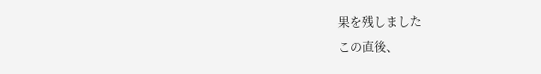果を残しました
この直後、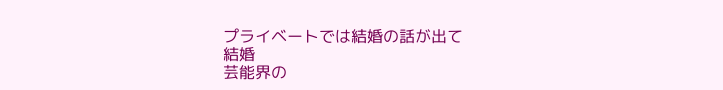プライベートでは結婚の話が出て
結婚
芸能界の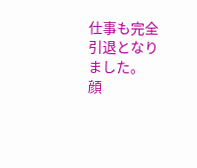仕事も完全引退となりました。
顔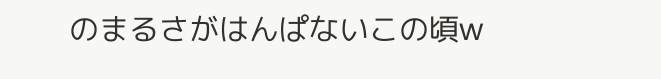のまるさがはんぱないこの頃w